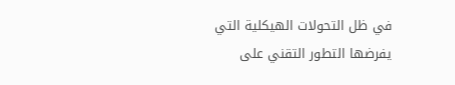في ظل التحولات الهيكلية التي يفرضها التطور التقني على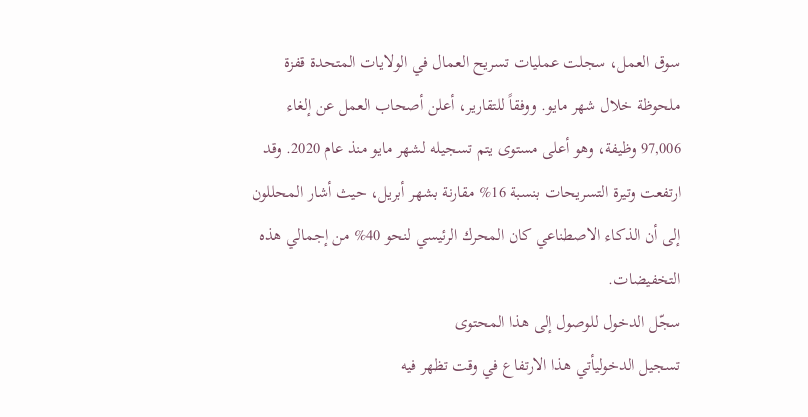سوق العمل، سجلت عمليات تسريح العمال في الولايات المتحدة قفزة ملحوظة خلال شهر مايو. ووفقاً للتقارير، أعلن أصحاب العمل عن إلغاء 97,006 وظيفة، وهو أعلى مستوى يتم تسجيله لشهر مايو منذ عام 2020. وقد ارتفعت وتيرة التسريحات بنسبة 16% مقارنة بشهر أبريل، حيث أشار المحللون إلى أن الذكاء الاصطناعي كان المحرك الرئيسي لنحو 40% من إجمالي هذه التخفيضات.
سجّل الدخول للوصول إلى هذا المحتوى
تسجيل الدخوليأتي هذا الارتفاع في وقت تظهر فيه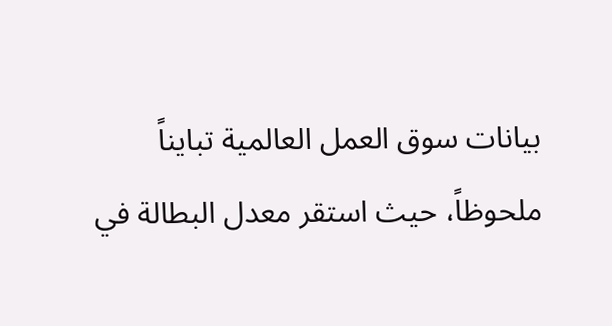بيانات سوق العمل العالمية تبايناً ملحوظاً، حيث استقر معدل البطالة في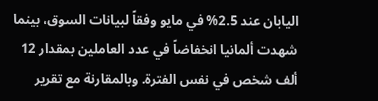اليابان عند 2.5% في مايو وفقاً لبيانات السوق، بينما شهدت ألمانيا انخفاضاً في عدد العاملين بمقدار 12 ألف شخص في نفس الفترة. وبالمقارنة مع تقرير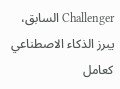Challenger السابق، يبرز الذكاء الاصطناعي كعامل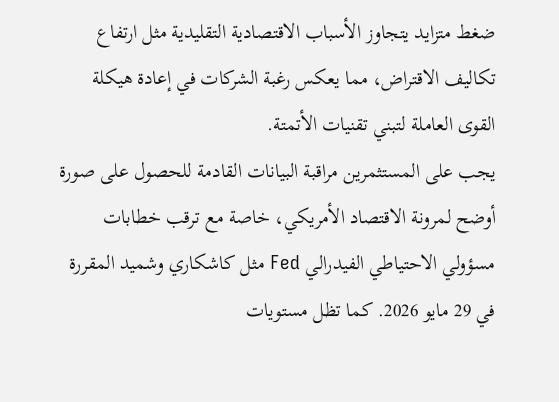ضغط متزايد يتجاوز الأسباب الاقتصادية التقليدية مثل ارتفاع تكاليف الاقتراض، مما يعكس رغبة الشركات في إعادة هيكلة القوى العاملة لتبني تقنيات الأتمتة.
يجب على المستثمرين مراقبة البيانات القادمة للحصول على صورة أوضح لمرونة الاقتصاد الأمريكي، خاصة مع ترقب خطابات مسؤولي الاحتياطي الفيدرالي Fed مثل كاشكاري وشميد المقررة في 29 مايو 2026. كما تظل مستويات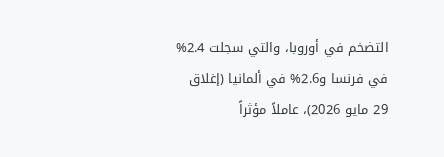التضخم في أوروبا، والتي سجلت 2.4% في فرنسا و2.6% في ألمانيا (إغلاق 29 مايو 2026)، عاملاً مؤثراً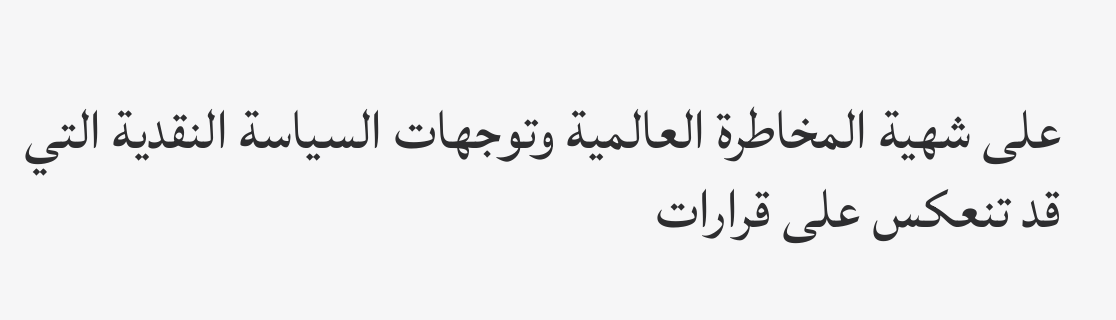على شهية المخاطرة العالمية وتوجهات السياسة النقدية التي قد تنعكس على قرارات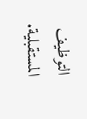التوظيف المستقبلية.